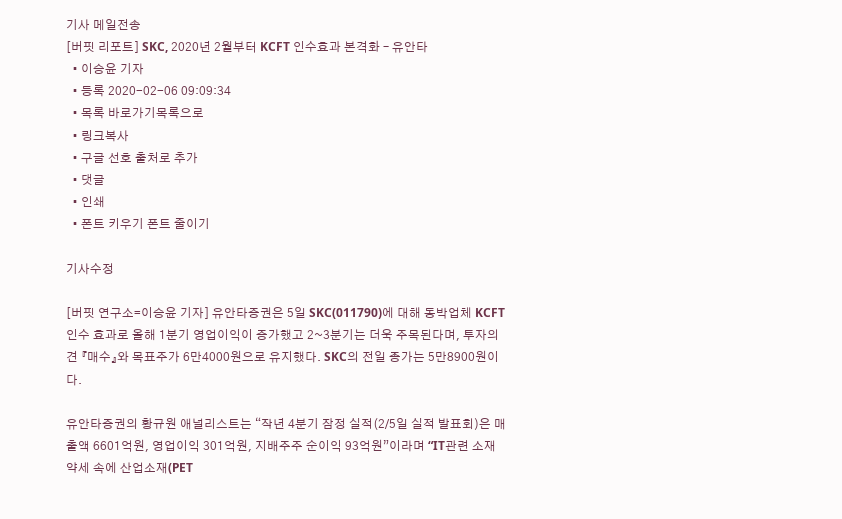기사 메일전송
[버핏 리포트] SKC, 2020년 2월부터 KCFT 인수효과 본격화 – 유안타
  • 이승윤 기자
  • 등록 2020-02-06 09:09:34
  • 목록 바로가기목록으로
  • 링크복사
  • 구글 선호 출처로 추가
  • 댓글
  • 인쇄
  • 폰트 키우기 폰트 줄이기

기사수정

[버핏 연구소=이승윤 기자] 유안타증권은 5일 SKC(011790)에 대해 동박업체 KCFT 인수 효과로 올해 1분기 영업이익이 증가했고 2~3분기는 더욱 주목된다며, 투자의견 『매수』와 목표주가 6만4000원으로 유지했다. SKC의 전일 종가는 5만8900원이다.

유안타증권의 황규원 애널리스트는 “작년 4분기 잠정 실적(2/5일 실적 발표회)은 매출액 6601억원, 영업이익 301억원, 지배주주 순이익 93억원”이라며 “IT관련 소재 약세 속에 산업소재(PET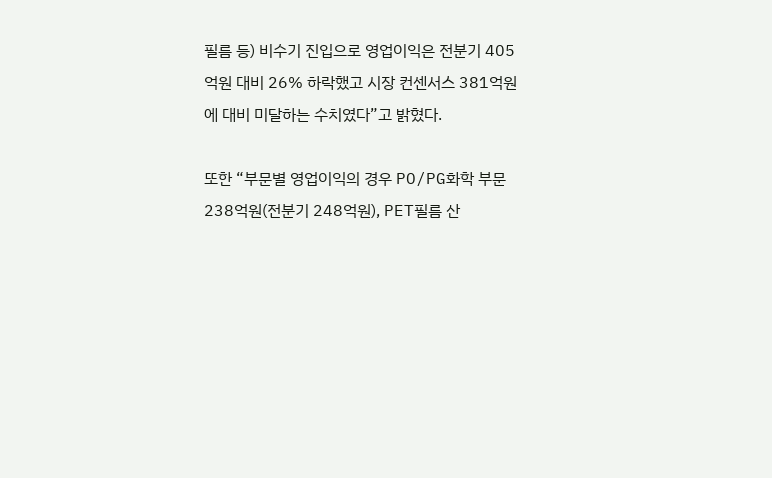필름 등) 비수기 진입으로 영업이익은 전분기 405억원 대비 26% 하락했고 시장 컨센서스 381억원에 대비 미달하는 수치였다”고 밝혔다.

또한 “부문별 영업이익의 경우 PO/PG화학 부문 238억원(전분기 248억원), PET필름 산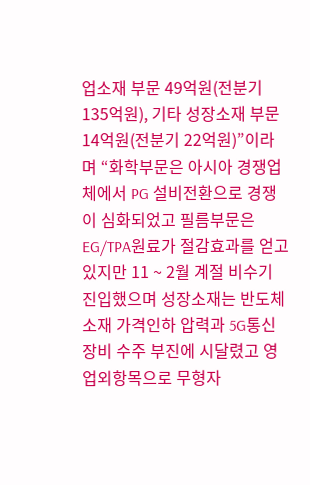업소재 부문 49억원(전분기 135억원), 기타 성장소재 부문 14억원(전분기 22억원)”이라며 “화학부문은 아시아 경쟁업체에서 PG 설비전환으로 경쟁이 심화되었고 필름부문은 EG/TPA원료가 절감효과를 얻고 있지만 11 ~ 2월 계절 비수기 진입했으며 성장소재는 반도체소재 가격인하 압력과 5G통신장비 수주 부진에 시달렸고 영업외항목으로 무형자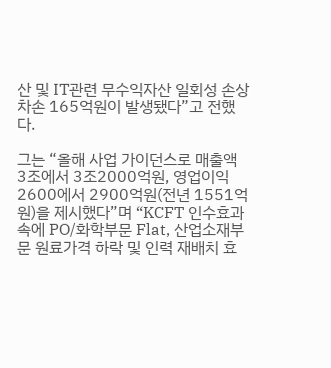산 및 IT관련 무수익자산 일회성 손상차손 165억원이 발생됐다”고 전했다.

그는 “올해 사업 가이던스로 매출액 3조에서 3조2000억원, 영업이익 2600에서 2900억원(전년 1551억원)을 제시했다”며 “KCFT 인수효과 속에 PO/화학부문 Flat, 산업소재부문 원료가격 하락 및 인력 재배치 효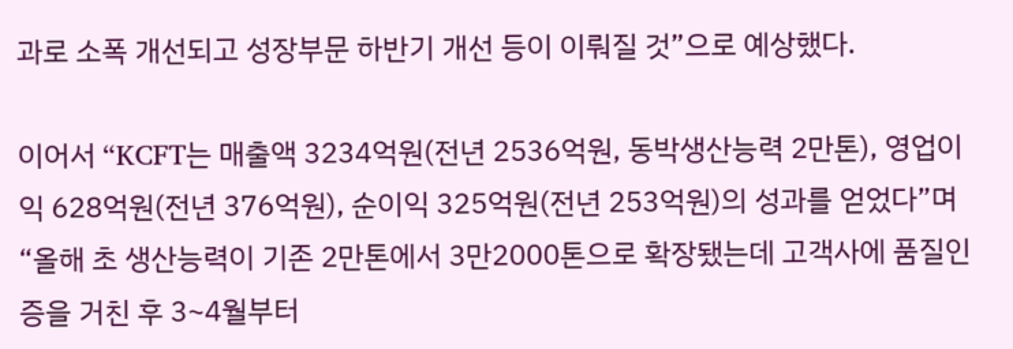과로 소폭 개선되고 성장부문 하반기 개선 등이 이뤄질 것”으로 예상했다.

이어서 “KCFT는 매출액 3234억원(전년 2536억원, 동박생산능력 2만톤), 영업이익 628억원(전년 376억원), 순이익 325억원(전년 253억원)의 성과를 얻었다”며 “올해 초 생산능력이 기존 2만톤에서 3만2000톤으로 확장됐는데 고객사에 품질인증을 거친 후 3~4월부터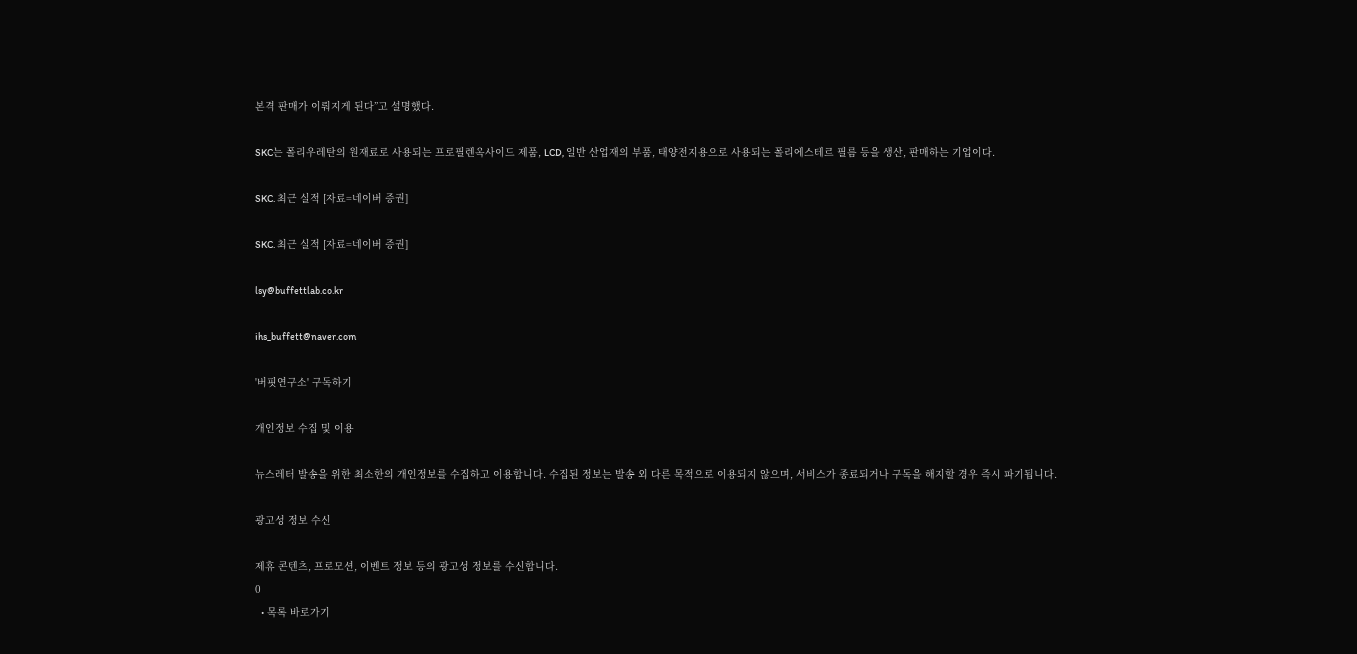본격 판매가 이뤄지게 된다”고 설명했다.

SKC는 폴리우레탄의 원재료로 사용되는 프로필렌옥사이드 제품, LCD, 일반 산업재의 부품, 태양전지용으로 사용되는 폴리에스테르 필름 등을 생산, 판매하는 기업이다.

SKC. 최근 실적 [자료=네이버 증권]

SKC. 최근 실적 [자료=네이버 증권]

lsy@buffettlab.co.kr

ihs_buffett@naver.com

'버핏연구소' 구독하기

개인정보 수집 및 이용

뉴스레터 발송을 위한 최소한의 개인정보를 수집하고 이용합니다. 수집된 정보는 발송 외 다른 목적으로 이용되지 않으며, 서비스가 종료되거나 구독을 해지할 경우 즉시 파기됩니다.

광고성 정보 수신

제휴 콘텐츠, 프로모션, 이벤트 정보 등의 광고성 정보를 수신합니다.
0
  • 목록 바로가기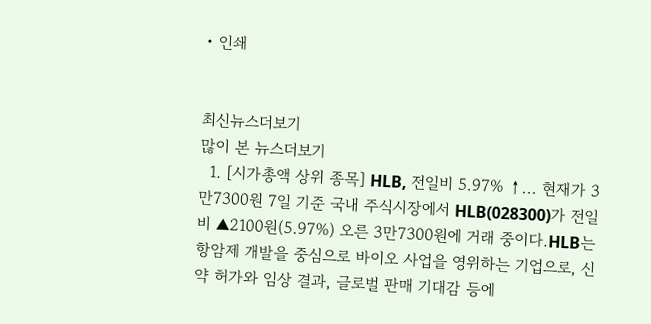• 인쇄


최신뉴스더보기
많이 본 뉴스더보기
  1. [시가총액 상위 종목] HLB, 전일비 5.97% ↑... 현재가 3만7300원 7일 기준 국내 주식시장에서 HLB(028300)가 전일비 ▲2100원(5.97%) 오른 3만7300원에 거래 중이다.HLB는 항암제 개발을 중심으로 바이오 사업을 영위하는 기업으로, 신약 허가와 임상 결과, 글로벌 판매 기대감 등에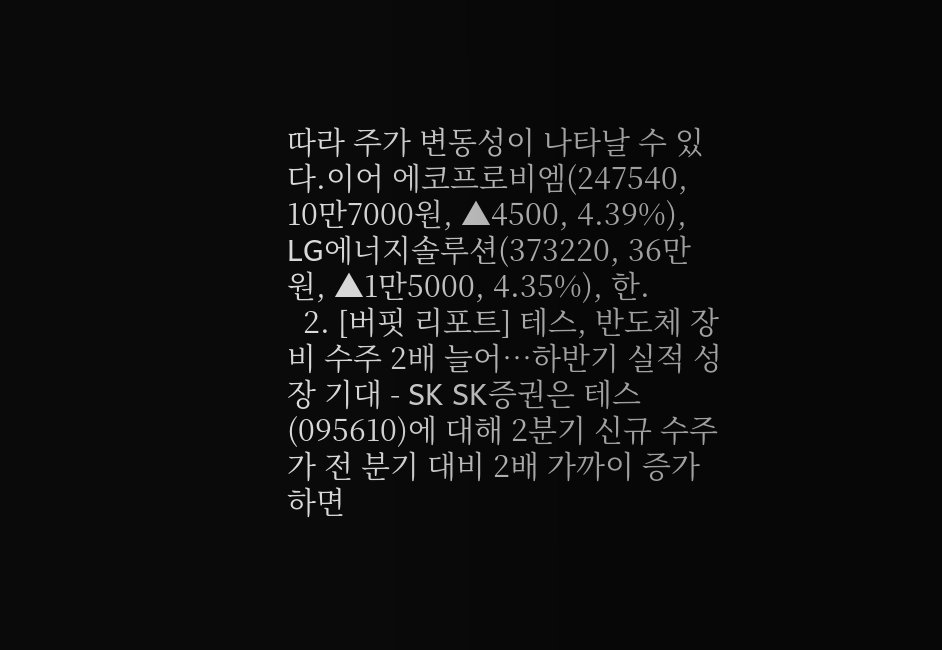따라 주가 변동성이 나타날 수 있다.이어 에코프로비엠(247540, 10만7000원, ▲4500, 4.39%), LG에너지솔루션(373220, 36만원, ▲1만5000, 4.35%), 한.
  2. [버핏 리포트] 테스, 반도체 장비 수주 2배 늘어…하반기 실적 성장 기대 - SK SK증권은 테스(095610)에 대해 2분기 신규 수주가 전 분기 대비 2배 가까이 증가하면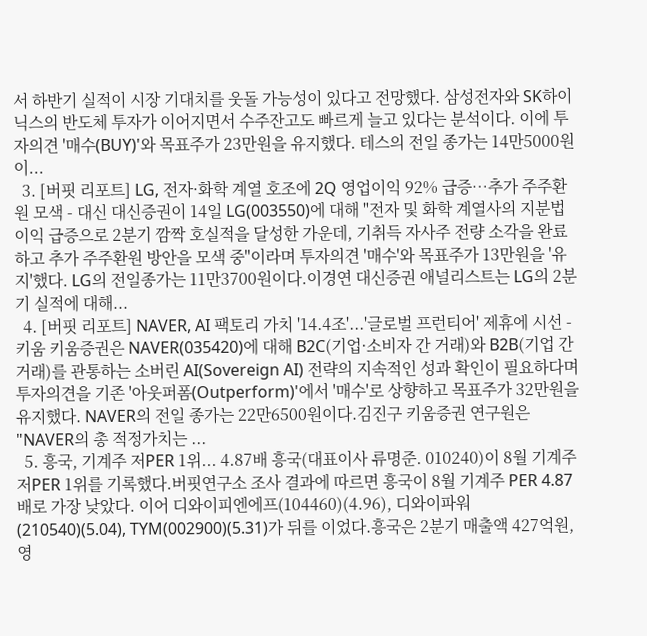서 하반기 실적이 시장 기대치를 웃돌 가능성이 있다고 전망했다. 삼성전자와 SK하이닉스의 반도체 투자가 이어지면서 수주잔고도 빠르게 늘고 있다는 분석이다. 이에 투자의견 '매수(BUY)'와 목표주가 23만원을 유지했다. 테스의 전일 종가는 14만5000원이...
  3. [버핏 리포트] LG, 전자·화학 계열 호조에 2Q 영업이익 92% 급증…추가 주주환원 모색 - 대신 대신증권이 14일 LG(003550)에 대해 "전자 및 화학 계열사의 지분법 이익 급증으로 2분기 깜짝 호실적을 달성한 가운데, 기취득 자사주 전량 소각을 완료하고 추가 주주환원 방안을 모색 중"이라며 투자의견 '매수'와 목표주가 13만원을 '유지'했다. LG의 전일종가는 11만3700원이다.이경연 대신증권 애널리스트는 LG의 2분기 실적에 대해...
  4. [버핏 리포트] NAVER, AI 팩토리 가치 '14.4조'...'글로벌 프런티어' 제휴에 시선 - 키움 키움증권은 NAVER(035420)에 대해 B2C(기업·소비자 간 거래)와 B2B(기업 간 거래)를 관통하는 소버린 AI(Sovereign AI) 전략의 지속적인 성과 확인이 필요하다며 투자의견을 기존 '아웃퍼폼(Outperform)'에서 '매수'로 상향하고 목표주가 32만원을 유지했다. NAVER의 전일 종가는 22만6500원이다.김진구 키움증권 연구원은 "NAVER의 총 적정가치는 ...
  5. 흥국, 기계주 저PER 1위... 4.87배 흥국(대표이사 류명준. 010240)이 8월 기계주 저PER 1위를 기록했다.버핏연구소 조사 결과에 따르면 흥국이 8월 기계주 PER 4.87배로 가장 낮았다. 이어 디와이피엔에프(104460)(4.96), 디와이파워(210540)(5.04), TYM(002900)(5.31)가 뒤를 이었다.흥국은 2분기 매출액 427억원, 영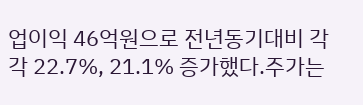업이익 46억원으로 전년동기대비 각각 22.7%, 21.1% 증가했다.주가는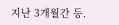지난 3개월간 등.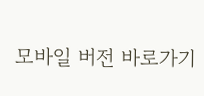모바일 버전 바로가기